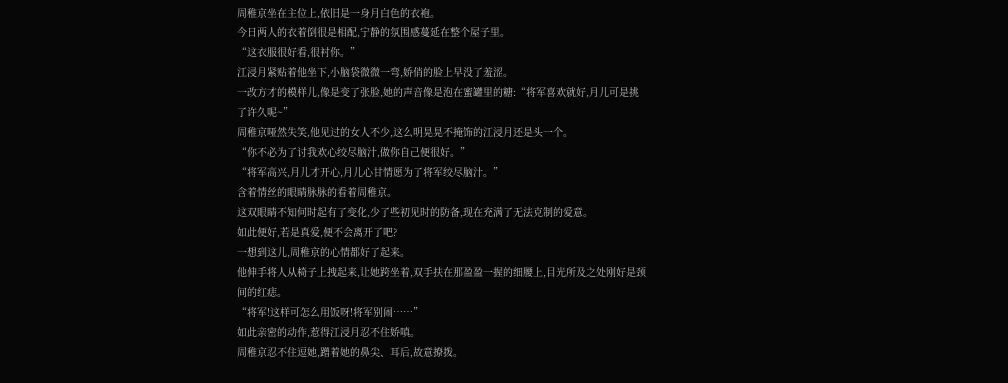周稚京坐在主位上,依旧是一身月白色的衣袍。
今日两人的衣着倒很是相配,宁静的氛围感蔓延在整个屋子里。
“这衣服很好看,很衬你。”
江浸月紧贴着他坐下,小脑袋微微一弯,娇俏的脸上早没了羞涩。
一改方才的模样儿,像是变了张脸,她的声音像是泡在蜜罐里的糖:“将军喜欢就好,月儿可是挑了许久呢~”
周稚京哑然失笑,他见过的女人不少,这么明晃晃不掩饰的江浸月还是头一个。
“你不必为了讨我欢心绞尽脑汁,做你自己便很好。”
“将军高兴,月儿才开心,月儿心甘情愿为了将军绞尽脑汁。”
含着情丝的眼睛脉脉的看着周稚京。
这双眼睛不知何时起有了变化,少了些初见时的防备,现在充满了无法克制的爱意。
如此便好,若是真爱,便不会离开了吧?
一想到这儿,周稚京的心情都好了起来。
他伸手将人从椅子上拽起来,让她跨坐着,双手扶在那盈盈一握的细腰上,目光所及之处刚好是颈间的红痣。
“将军!这样可怎么用饭呀!将军别闹……”
如此亲密的动作,惹得江浸月忍不住娇嗔。
周稚京忍不住逗她,蹭着她的鼻尖、耳后,故意撩拨。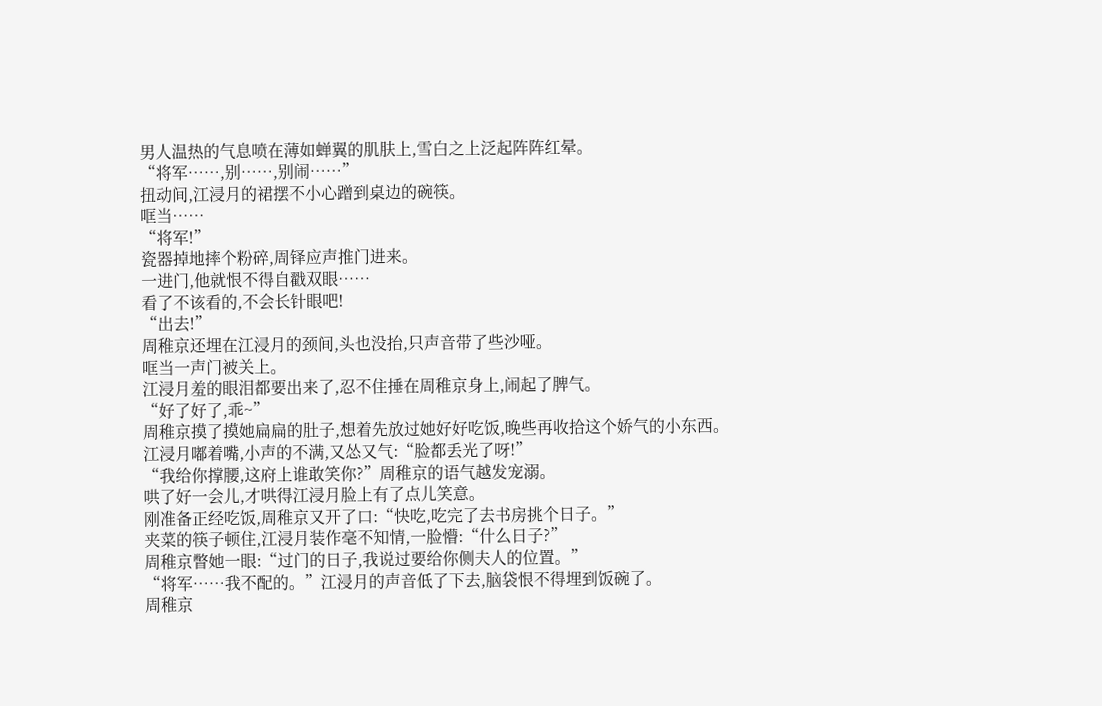男人温热的气息喷在薄如蝉翼的肌肤上,雪白之上泛起阵阵红晕。
“将军……,别……,别闹……”
扭动间,江浸月的裙摆不小心蹭到桌边的碗筷。
哐当……
“将军!”
瓷器掉地摔个粉碎,周铎应声推门进来。
一进门,他就恨不得自戳双眼……
看了不该看的,不会长针眼吧!
“出去!”
周稚京还埋在江浸月的颈间,头也没抬,只声音带了些沙哑。
哐当一声门被关上。
江浸月羞的眼泪都要出来了,忍不住捶在周稚京身上,闹起了脾气。
“好了好了,乖~”
周稚京摸了摸她扁扁的肚子,想着先放过她好好吃饭,晚些再收拾这个娇气的小东西。
江浸月嘟着嘴,小声的不满,又怂又气:“脸都丢光了呀!”
“我给你撑腰,这府上谁敢笑你?”周稚京的语气越发宠溺。
哄了好一会儿,才哄得江浸月脸上有了点儿笑意。
刚准备正经吃饭,周稚京又开了口:“快吃,吃完了去书房挑个日子。”
夹菜的筷子顿住,江浸月装作毫不知情,一脸懵:“什么日子?”
周稚京瞥她一眼:“过门的日子,我说过要给你侧夫人的位置。”
“将军……我不配的。”江浸月的声音低了下去,脑袋恨不得埋到饭碗了。
周稚京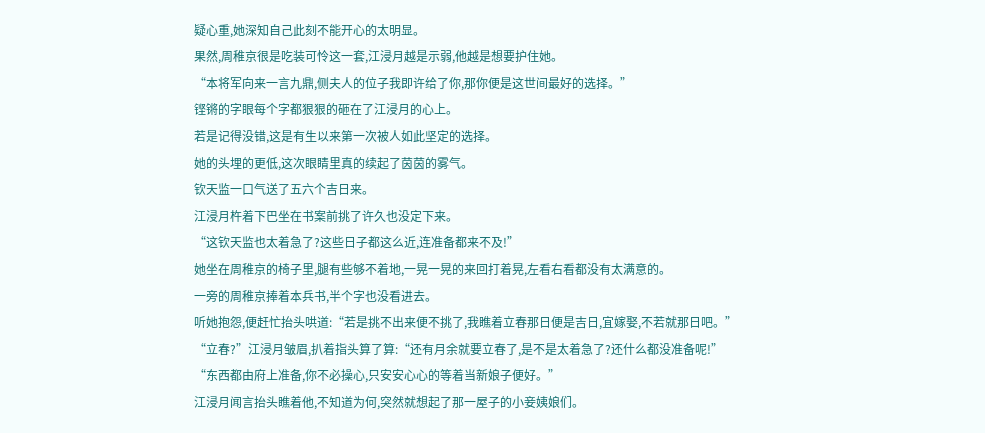疑心重,她深知自己此刻不能开心的太明显。
果然,周稚京很是吃装可怜这一套,江浸月越是示弱,他越是想要护住她。
“本将军向来一言九鼎,侧夫人的位子我即许给了你,那你便是这世间最好的选择。”
铿锵的字眼每个字都狠狠的砸在了江浸月的心上。
若是记得没错,这是有生以来第一次被人如此坚定的选择。
她的头埋的更低,这次眼睛里真的续起了茵茵的雾气。
钦天监一口气送了五六个吉日来。
江浸月杵着下巴坐在书案前挑了许久也没定下来。
“这钦天监也太着急了?这些日子都这么近,连准备都来不及!”
她坐在周稚京的椅子里,腿有些够不着地,一晃一晃的来回打着晃,左看右看都没有太满意的。
一旁的周稚京捧着本兵书,半个字也没看进去。
听她抱怨,便赶忙抬头哄道:“若是挑不出来便不挑了,我瞧着立春那日便是吉日,宜嫁娶,不若就那日吧。”
“立春?”江浸月皱眉,扒着指头算了算:“还有月余就要立春了,是不是太着急了?还什么都没准备呢!”
“东西都由府上准备,你不必操心,只安安心心的等着当新娘子便好。”
江浸月闻言抬头瞧着他,不知道为何,突然就想起了那一屋子的小妾姨娘们。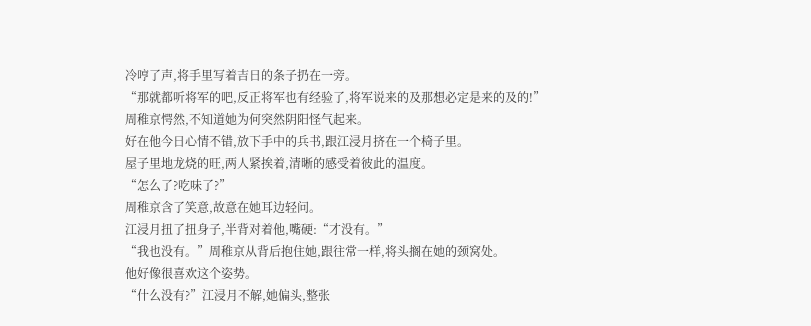冷哼了声,将手里写着吉日的条子扔在一旁。
“那就都听将军的吧,反正将军也有经验了,将军说来的及那想必定是来的及的!”
周稚京愕然,不知道她为何突然阴阳怪气起来。
好在他今日心情不错,放下手中的兵书,跟江浸月挤在一个椅子里。
屋子里地龙烧的旺,两人紧挨着,清晰的感受着彼此的温度。
“怎么了?吃味了?”
周稚京含了笑意,故意在她耳边轻问。
江浸月扭了扭身子,半背对着他,嘴硬:“才没有。”
“我也没有。”周稚京从背后抱住她,跟往常一样,将头搁在她的颈窝处。
他好像很喜欢这个姿势。
“什么没有?”江浸月不解,她偏头,整张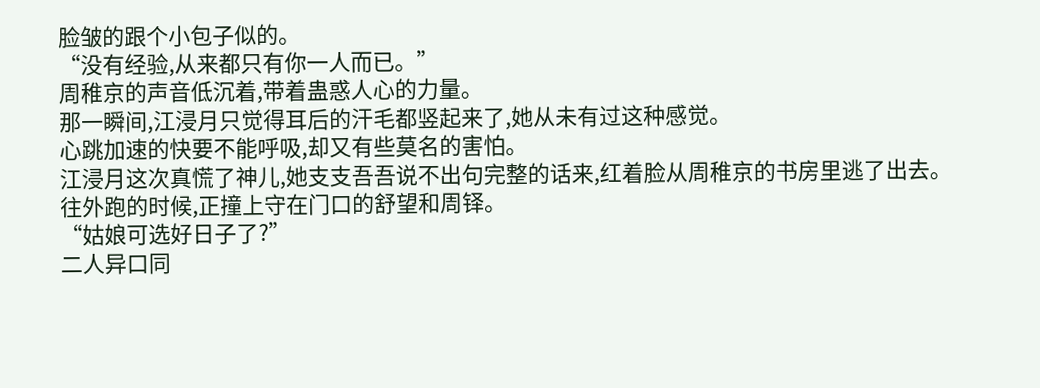脸皱的跟个小包子似的。
“没有经验,从来都只有你一人而已。”
周稚京的声音低沉着,带着蛊惑人心的力量。
那一瞬间,江浸月只觉得耳后的汗毛都竖起来了,她从未有过这种感觉。
心跳加速的快要不能呼吸,却又有些莫名的害怕。
江浸月这次真慌了神儿,她支支吾吾说不出句完整的话来,红着脸从周稚京的书房里逃了出去。
往外跑的时候,正撞上守在门口的舒望和周铎。
“姑娘可选好日子了?”
二人异口同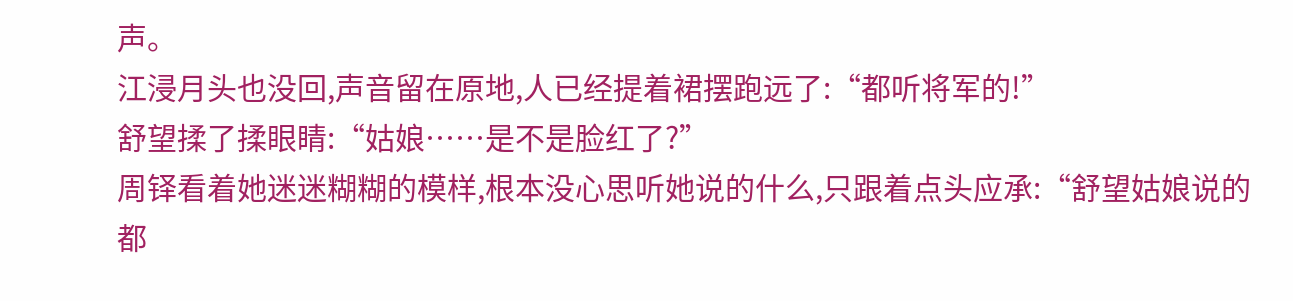声。
江浸月头也没回,声音留在原地,人已经提着裙摆跑远了:“都听将军的!”
舒望揉了揉眼睛:“姑娘……是不是脸红了?”
周铎看着她迷迷糊糊的模样,根本没心思听她说的什么,只跟着点头应承:“舒望姑娘说的都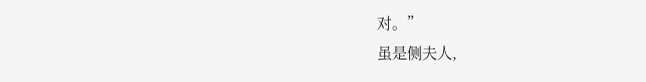对。”
虽是侧夫人,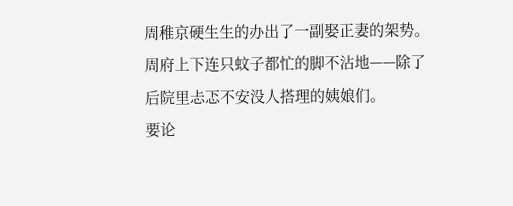周稚京硬生生的办出了一副娶正妻的架势。
周府上下连只蚊子都忙的脚不沾地——除了后院里忐忑不安没人搭理的姨娘们。
要论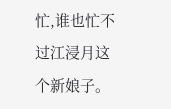忙,谁也忙不过江浸月这个新娘子。